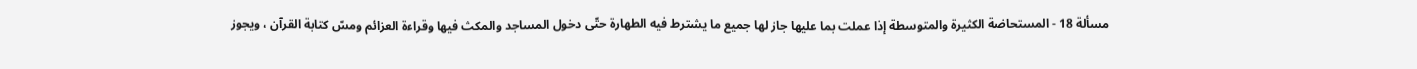مسألة 18 - المستحاضة الكثيرة والمتوسطة إذا عملت بما عليها جاز لها جميع ما يشترط فيه الطهارة حتّى دخول المساجد والمكث فيها وقراءة العزائم ومسّ كتابة القرآن ، ويجوز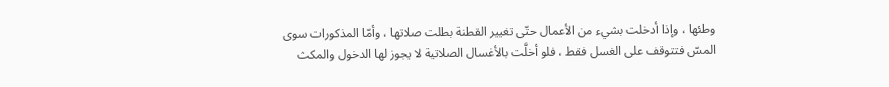وطئها ، وإذا أدخلت بشيء من الأعمال حتّى تغيير القطنة بطلت صلاتها ، وأمّا المذكورات سوى المسّ فتتوقف على الغسل فقط ، فلو أخلَّت بالأغسال الصلاتية لا يجوز لها الدخول والمكث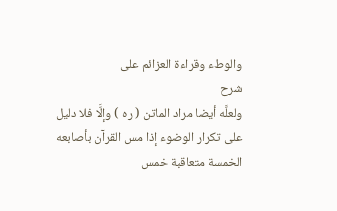والوطء وقراءة العزائم على
شرح
ولعلَّه أيضا مراد الماتن ( ره ) وإلَّا فلا دليل على تكرار الوضوء إذا مس القرآن بأصابعه الخمسة متعاقبة خمس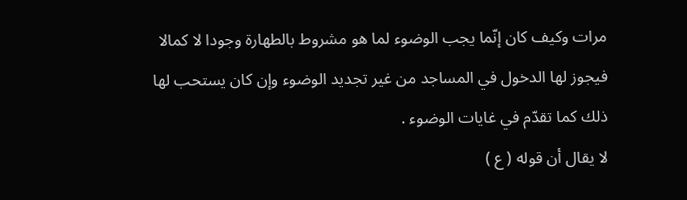مرات وكيف كان إنّما يجب الوضوء لما هو مشروط بالطهارة وجودا لا كمالا فيجوز لها الدخول في المساجد من غير تجديد الوضوء وإن كان يستحب لها ذلك كما تقدّم في غايات الوضوء .
لا يقال أن قوله ( ع )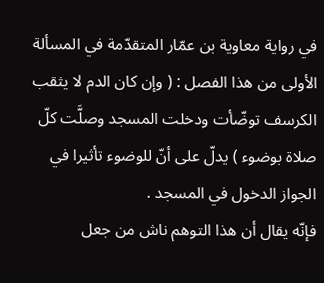في رواية معاوية بن عمّار المتقدّمة في المسألة الأولى من هذا الفصل : ( وإن كان الدم لا يثقب الكرسف توضّأت ودخلت المسجد وصلَّت كلّ صلاة بوضوء ) يدلّ على أنّ للوضوء تأثيرا في الجواز الدخول في المسجد .
فإنّه يقال أن هذا التوهم ناش من جعل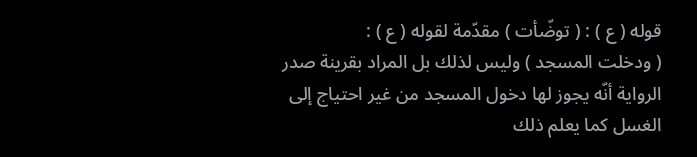قوله ( ع ) : ( توضّأت ) مقدّمة لقوله ( ع ) :
( ودخلت المسجد ) وليس لذلك بل المراد بقرينة صدر الرواية أنّه يجوز لها دخول المسجد من غير احتياج إلى الغسل كما يعلم ذلك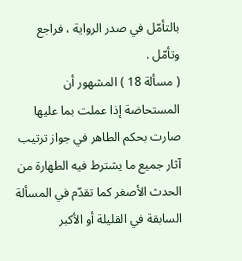بالتأمّل في صدر الرواية ، فراجع وتأمّل .
( مسألة 18 ) المشهور أن المستحاضة إذا عملت بما عليها صارت بحكم الطاهر في جواز ترتيب آثار جميع ما يشترط فيه الطهارة من الحدث الأصغر كما تقدّم في المسألة السابقة في القليلة أو الأكبر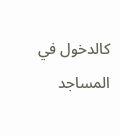كالدخول في المساجد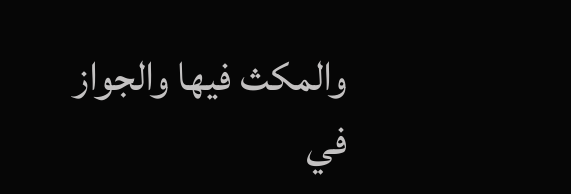والمكث فيها والجواز في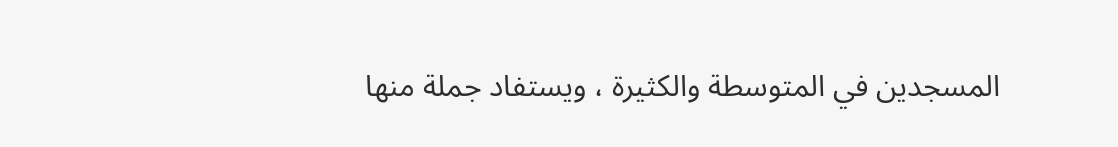المسجدين في المتوسطة والكثيرة ، ويستفاد جملة منها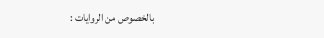بالخصوص من الروايات :